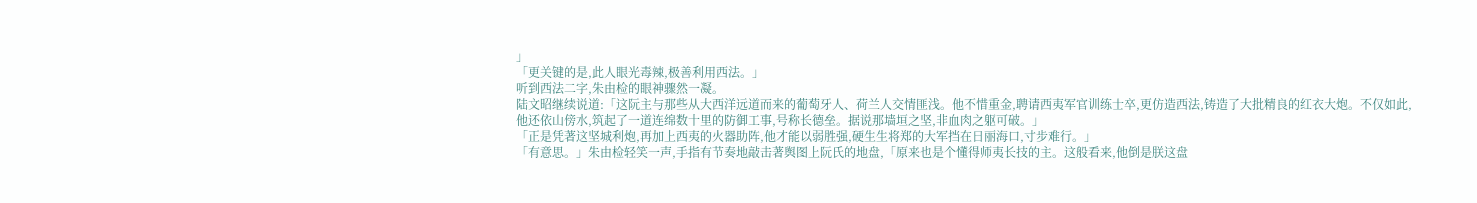」
「更关键的是,此人眼光毒辣,极善利用西法。」
听到西法二字,朱由检的眼神骤然一凝。
陆文昭继续说道:「这阮主与那些从大西洋远道而来的葡萄牙人、荷兰人交情匪浅。他不惜重金,聘请西夷军官训练士卒,更仿造西法,铸造了大批精良的红衣大炮。不仅如此,他还依山傍水,筑起了一道连绵数十里的防御工事,号称长德垒。据说那墙垣之坚,非血肉之躯可破。」
「正是凭著这坚城利炮,再加上西夷的火器助阵,他才能以弱胜强,硬生生将郑的大军挡在日丽海口,寸步难行。」
「有意思。」朱由检轻笑一声,手指有节奏地敲击著舆图上阮氏的地盘,「原来也是个懂得师夷长技的主。这般看来,他倒是朕这盘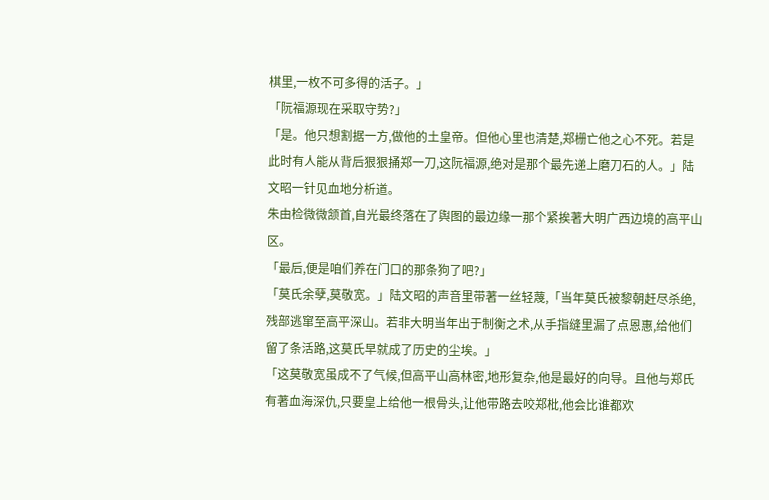棋里,一枚不可多得的活子。」
「阮福源现在采取守势?」
「是。他只想割据一方,做他的土皇帝。但他心里也清楚,郑栅亡他之心不死。若是此时有人能从背后狠狠捅郑一刀,这阮福源,绝对是那个最先递上磨刀石的人。」陆文昭一针见血地分析道。
朱由检微微颔首,自光最终落在了舆图的最边缘一那个紧挨著大明广西边境的高平山区。
「最后,便是咱们养在门口的那条狗了吧?」
「莫氏余孽,莫敬宽。」陆文昭的声音里带著一丝轻蔑,「当年莫氏被黎朝赶尽杀绝,残部逃窜至高平深山。若非大明当年出于制衡之术,从手指缝里漏了点恩惠,给他们留了条活路,这莫氏早就成了历史的尘埃。」
「这莫敬宽虽成不了气候,但高平山高林密,地形复杂,他是最好的向导。且他与郑氏有著血海深仇,只要皇上给他一根骨头,让他带路去咬郑枇,他会比谁都欢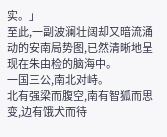实。」
至此,一副波澜壮阔却又暗流涌动的安南局势图,已然清晰地呈现在朱由检的脑海中。
一国三公,南北对峙。
北有强梁而腹空,南有智狐而思变,边有饿犬而待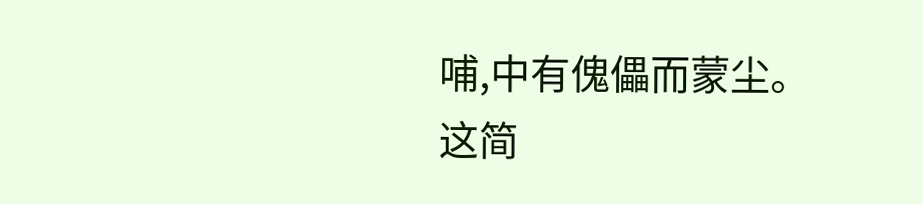哺,中有傀儡而蒙尘。
这简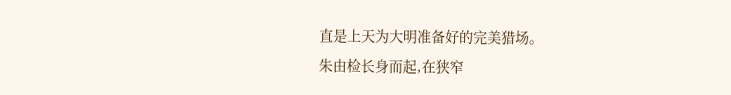直是上天为大明准备好的完美猎场。
朱由检长身而起,在狭窄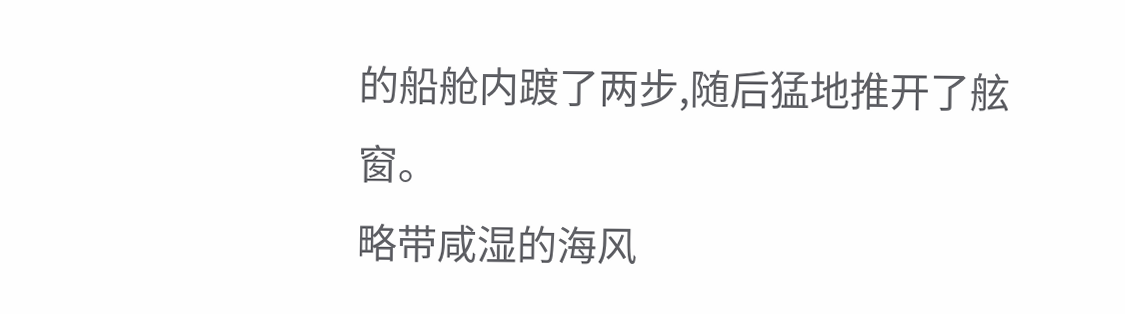的船舱内踱了两步,随后猛地推开了舷窗。
略带咸湿的海风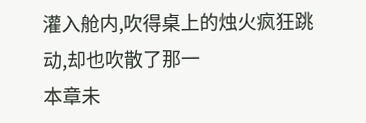灌入舱内,吹得桌上的烛火疯狂跳动,却也吹散了那一
本章未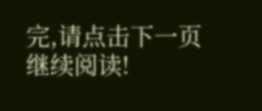完,请点击下一页继续阅读!